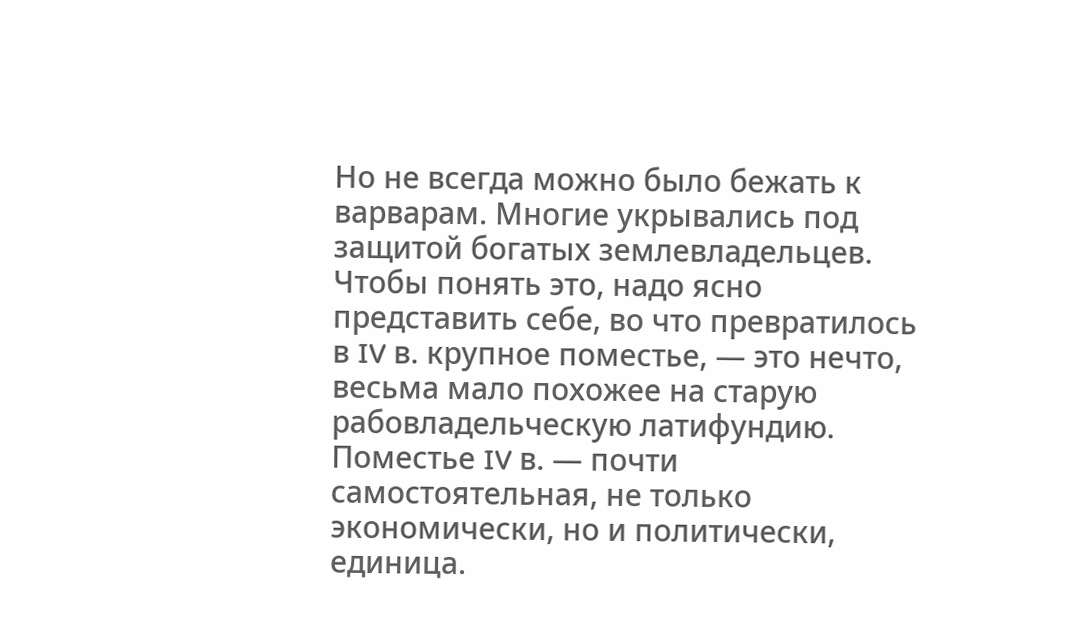Но не всегда можно было бежать к варварам. Многие укрывались под защитой богатых землевладельцев. Чтобы понять это, надо ясно представить себе, во что превратилось в IV в. крупное поместье, — это нечто, весьма мало похожее на старую рабовладельческую латифундию. Поместье IV в. — почти самостоятельная, не только экономически, но и политически, единица.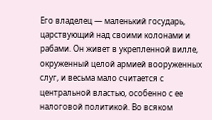Его владелец — маленький государь, царствующий над своими колонами и рабами. Он живет в укрепленной вилле, окруженный целой армией вооруженных слуг, и весьма мало считается с центральной властью, особенно с ее налоговой политикой. Во всяком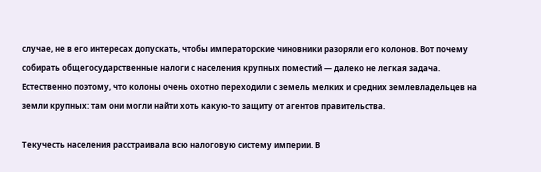случае, не в его интересах допускать, чтобы императорские чиновники разоряли его колонов. Вот почему собирать общегосударственные налоги с населения крупных поместий — далеко не легкая задача. Естественно поэтому, что колоны очень охотно переходили с земель мелких и средних землевладельцев на земли крупных: там они могли найти хоть какую-то защиту от агентов правительства.

Текучесть населения расстраивала всю налоговую систему империи. В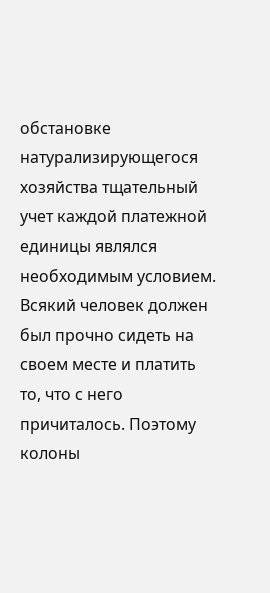обстановке натурализирующегося хозяйства тщательный учет каждой платежной единицы являлся необходимым условием. Всякий человек должен был прочно сидеть на своем месте и платить то, что с него причиталось. Поэтому колоны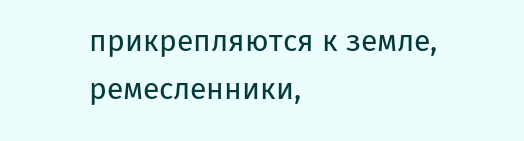прикрепляются к земле, ремесленники,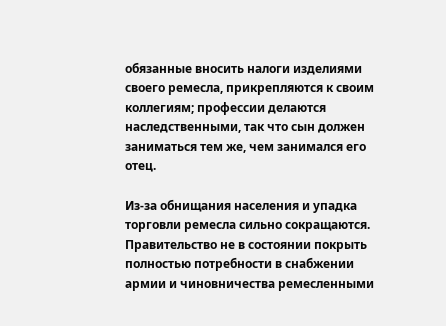обязанные вносить налоги изделиями своего ремесла, прикрепляются к своим коллегиям; профессии делаются наследственными, так что сын должен заниматься тем же, чем занимался его отец.

Из-за обнищания населения и упадка торговли ремесла сильно сокращаются. Правительство не в состоянии покрыть полностью потребности в снабжении армии и чиновничества ремесленными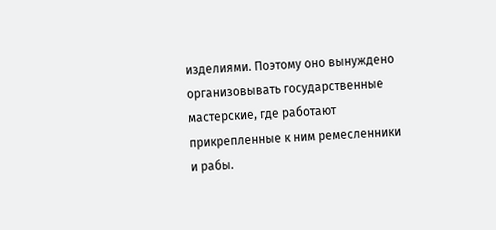изделиями. Поэтому оно вынуждено организовывать государственные мастерские, где работают прикрепленные к ним ремесленники и рабы.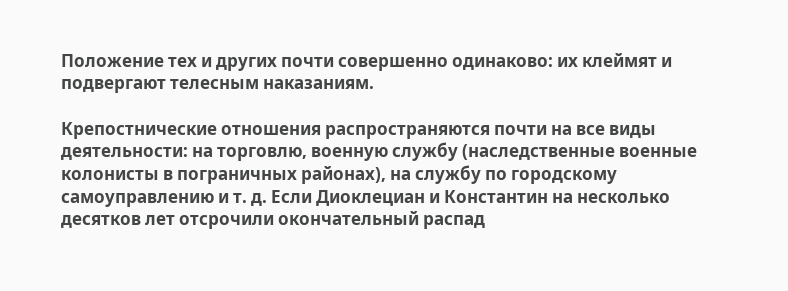Положение тех и других почти совершенно одинаково: их клеймят и подвергают телесным наказаниям.

Крепостнические отношения распространяются почти на все виды деятельности: на торговлю, военную службу (наследственные военные колонисты в пограничных районах), на службу по городскому самоуправлению и т. д. Если Диоклециан и Константин на несколько десятков лет отсрочили окончательный распад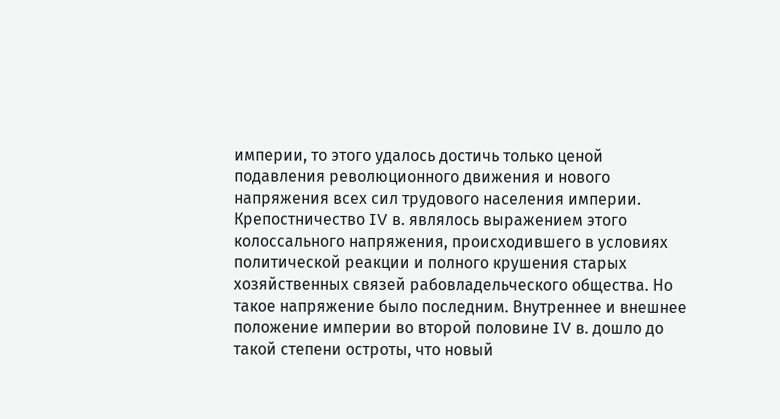империи, то этого удалось достичь только ценой подавления революционного движения и нового напряжения всех сил трудового населения империи. Крепостничество IV в. являлось выражением этого колоссального напряжения, происходившего в условиях политической реакции и полного крушения старых хозяйственных связей рабовладельческого общества. Но такое напряжение было последним. Внутреннее и внешнее положение империи во второй половине IV в. дошло до такой степени остроты, что новый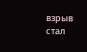взрыв стал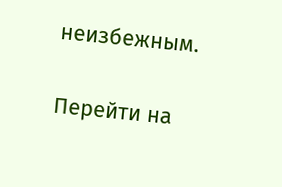неизбежным.

Перейти на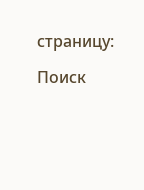страницу:

Поиск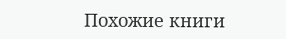Похожие книги